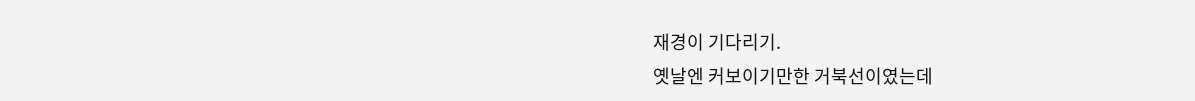재경이 기다리기.
옛날엔 커보이기만한 거북선이였는데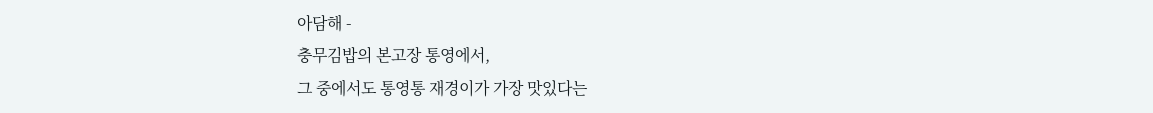아담해 -
충무김밥의 본고장 통영에서,
그 중에서도 통영통 재경이가 가장 맛있다는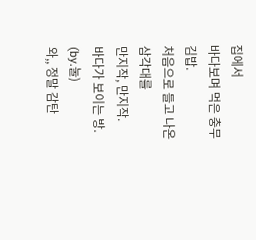집에서
바다보며 먹은 충무김밥.
처음으로 들고 나온 삼각대를
만지작, 만지작.
바다가 보이는 방. (by.눌)
와,, 정말 감탄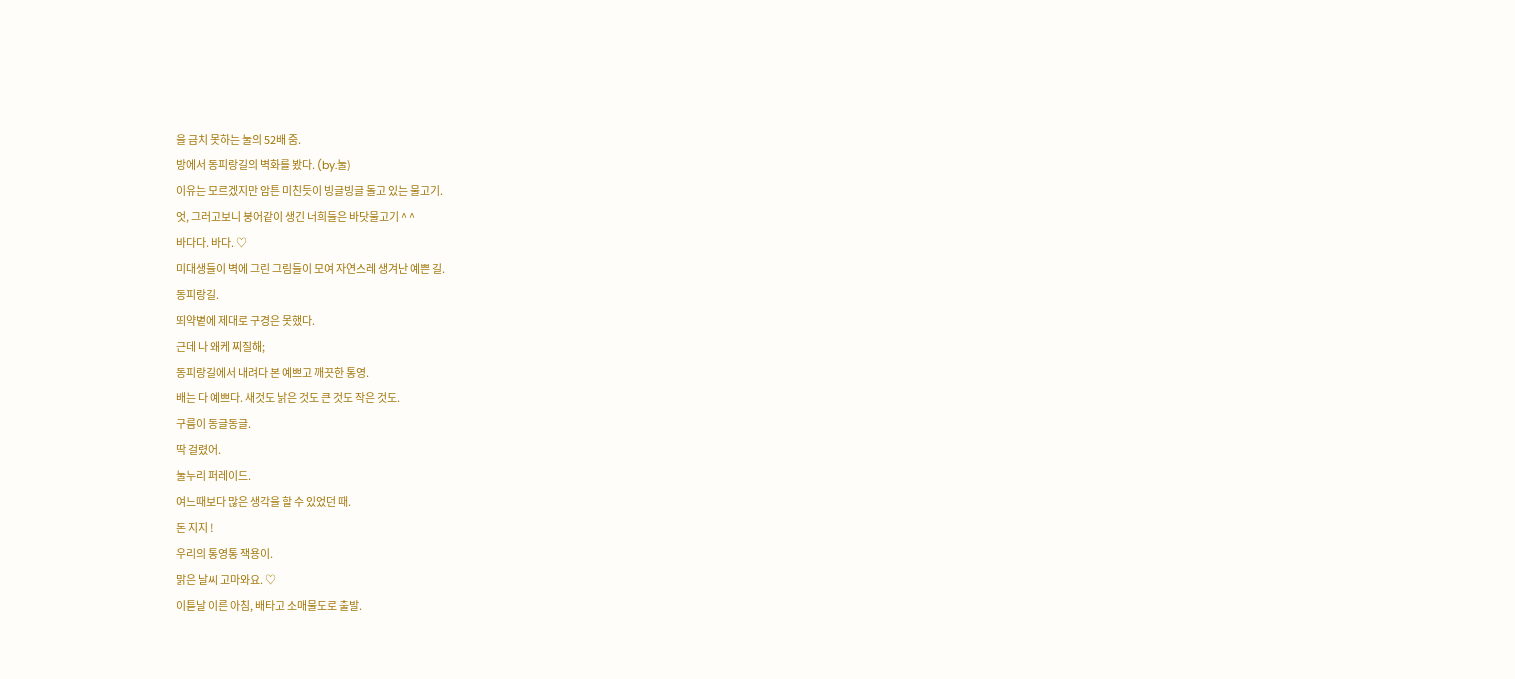을 금치 못하는 눌의 52배 줌.
방에서 동피랑길의 벽화를 봤다. (by.눌)
이유는 모르겠지만 암튼 미친듯이 빙글빙글 돌고 있는 물고기.
엇, 그러고보니 붕어같이 생긴 너희들은 바닷물고기 ^ ^
바다다. 바다. ♡
미대생들이 벽에 그린 그림들이 모여 자연스레 생겨난 예쁜 길.
동피랑길.
뙤약볕에 제대로 구경은 못했다.
근데 나 왜케 찌질해;
동피랑길에서 내려다 본 예쁘고 깨끗한 통영.
배는 다 예쁘다. 새것도 낡은 것도 큰 것도 작은 것도.
구름이 동글동글.
딱 걸렸어.
눌누리 퍼레이드.
여느때보다 많은 생각을 할 수 있었던 때.
돈 지지 !
우리의 통영통 잭용이.
맑은 날씨 고마와요. ♡
이튿날 이른 아침, 배타고 소매물도로 출발.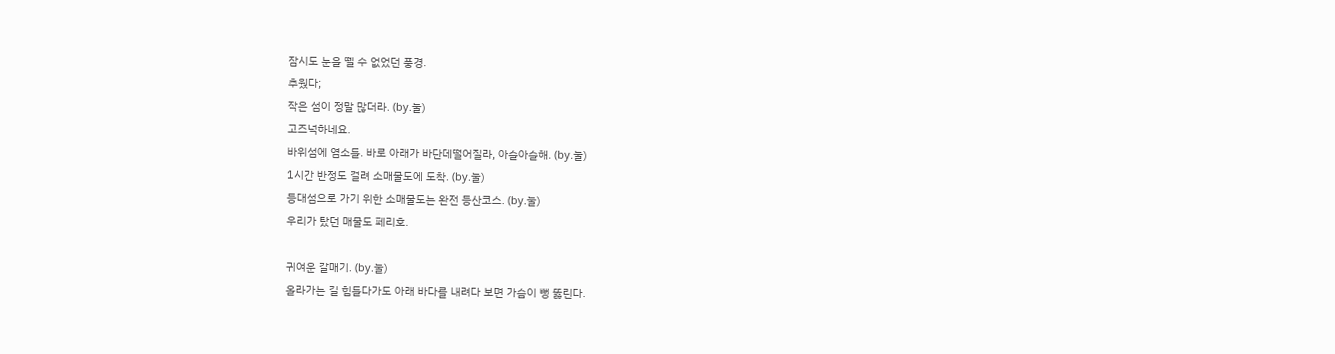잠시도 눈을 뗄 수 없었던 풍경.
추웠다;
작은 섬이 정말 많더라. (by.눌)
고즈넉하네요.
바위섬에 염소들. 바로 아래가 바단데떨어질라, 아슬아슬해. (by.눌)
1시간 반정도 걸려 소매물도에 도착. (by.눌)
등대섬으로 가기 위한 소매물도는 완전 등산코스. (by.눌)
우리가 탔던 매물도 페리호.

귀여운 갈매기. (by.눌)
올라가는 길 힘들다가도 아래 바다를 내려다 보면 가슴이 뻥 뚫린다.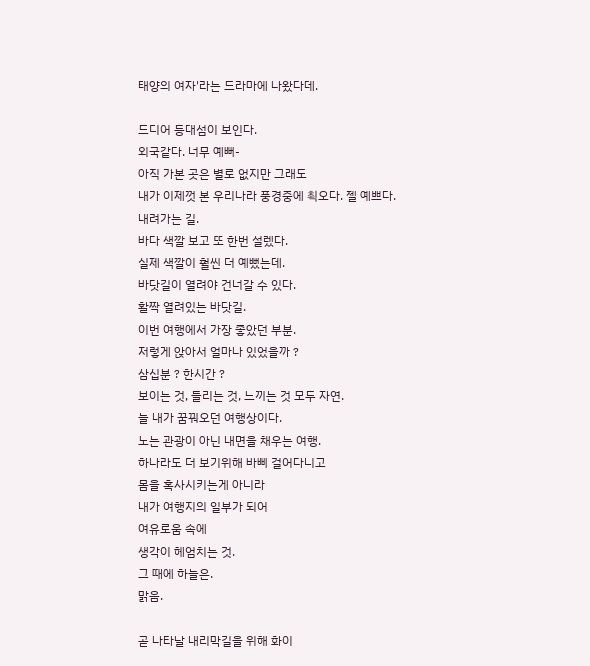태양의 여자'라는 드라마에 나왔다데.

드디어 등대섬이 보인다.
외국같다. 너무 예뻐-
아직 가본 곳은 별로 없지만 그래도
내가 이제껏 본 우리나라 풍경중에 쵝오다. 젤 예쁘다.
내려가는 길.
바다 색깔 보고 또 한번 설렜다.
실제 색깔이 훨씬 더 예뻤는데.
바닷길이 열려야 건너갈 수 있다.
활짝 열려있는 바닷길.
이번 여행에서 가장 좋았던 부분.
저렇게 앉아서 얼마나 있었을까 ?
삼십분 ? 한시간 ?
보이는 것, 들리는 것, 느끼는 것 모두 자연.
늘 내가 꿈꿔오던 여행상이다.
노는 관광이 아닌 내면을 채우는 여행.
하나라도 더 보기위해 바삐 걸어다니고
몸을 혹사시키는게 아니라
내가 여행지의 일부가 되어
여유로움 속에
생각이 헤엄치는 것.
그 때에 하늘은.
맑음.

곧 나타날 내리막길을 위해 화이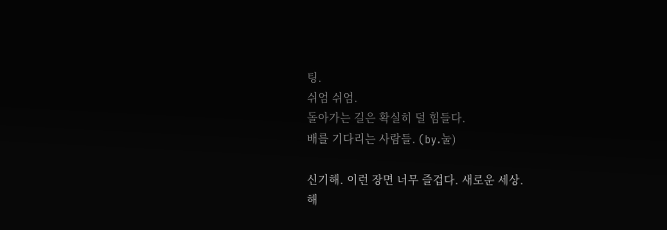팅.
쉬엄 쉬엄.
돌아가는 길은 확실히 덜 힘들다.
배를 기다리는 사람들. (by.눌)

신기해. 이런 장면 너무 즐겁다. 새로운 세상.
해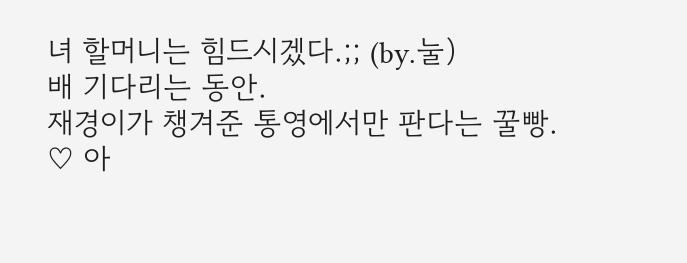녀 할머니는 힘드시겠다.;; (by.눌)
배 기다리는 동안.
재경이가 챙겨준 통영에서만 판다는 꿀빵.
♡ 아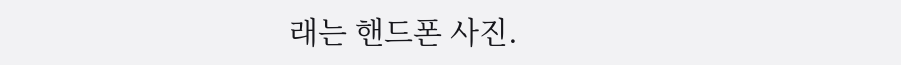래는 핸드폰 사진.